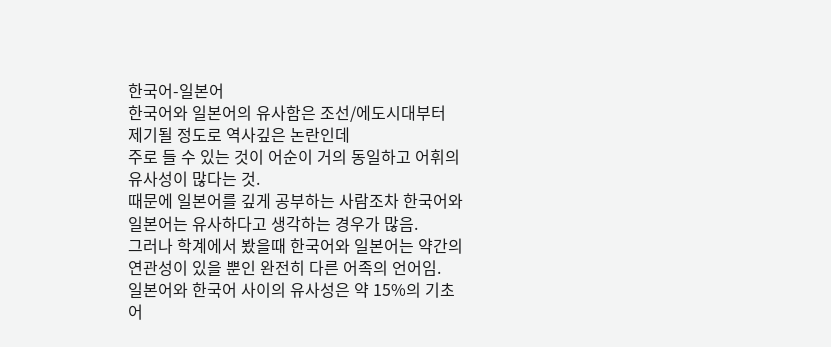한국어-일본어
한국어와 일본어의 유사함은 조선/에도시대부터 제기될 정도로 역사깊은 논란인데
주로 들 수 있는 것이 어순이 거의 동일하고 어휘의 유사성이 많다는 것.
때문에 일본어를 깊게 공부하는 사람조차 한국어와 일본어는 유사하다고 생각하는 경우가 많음.
그러나 학계에서 봤을때 한국어와 일본어는 약간의 연관성이 있을 뿐인 완전히 다른 어족의 언어임.
일본어와 한국어 사이의 유사성은 약 15%의 기초 어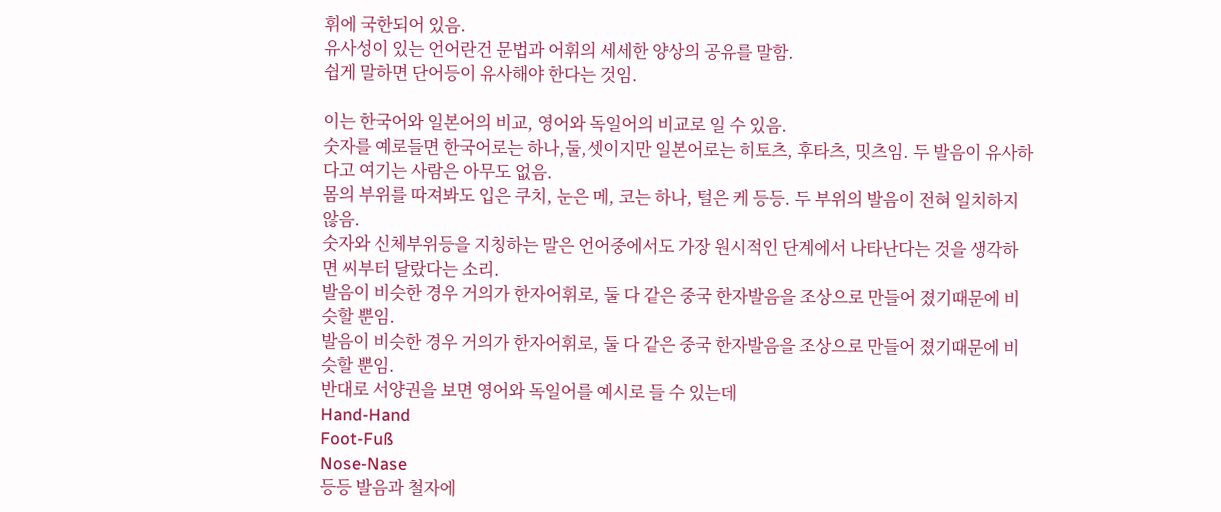휘에 국한되어 있음.
유사성이 있는 언어란건 문법과 어휘의 세세한 양상의 공유를 말함.
쉽게 말하면 단어등이 유사해야 한다는 것임.

이는 한국어와 일본어의 비교, 영어와 독일어의 비교로 일 수 있음.
숫자를 예로들면 한국어로는 하나,둘,셋이지만 일본어로는 히토츠, 후타츠, 밋츠임. 두 발음이 유사하다고 여기는 사람은 아무도 없음.
몸의 부위를 따져봐도 입은 쿠치, 눈은 메, 코는 하나, 털은 케 등등. 두 부위의 발음이 전혀 일치하지 않음.
숫자와 신체부위등을 지칭하는 말은 언어중에서도 가장 원시적인 단계에서 나타난다는 것을 생각하면 씨부터 달랐다는 소리.
발음이 비슷한 경우 거의가 한자어휘로, 둘 다 같은 중국 한자발음을 조상으로 만들어 졌기때문에 비슷할 뿐임.
발음이 비슷한 경우 거의가 한자어휘로, 둘 다 같은 중국 한자발음을 조상으로 만들어 졌기때문에 비슷할 뿐임.
반대로 서양권을 보면 영어와 독일어를 예시로 들 수 있는데
Hand-Hand
Foot-Fuß
Nose-Nase
등등 발음과 철자에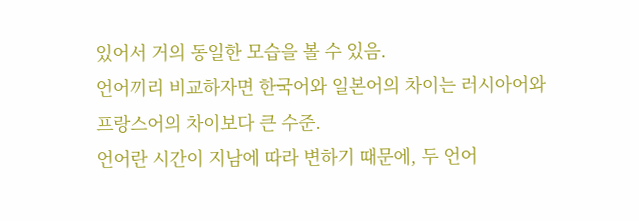있어서 거의 동일한 모습을 볼 수 있음.
언어끼리 비교하자면 한국어와 일본어의 차이는 러시아어와 프랑스어의 차이보다 큰 수준.
언어란 시간이 지남에 따라 변하기 때문에, 두 언어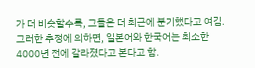가 더 비슷할수록, 그들은 더 최근에 분기했다고 여김.
그러한 추정에 의하면, 일본어와 한국어는 최소한 4000년 전에 갈라졌다고 본다고 함.